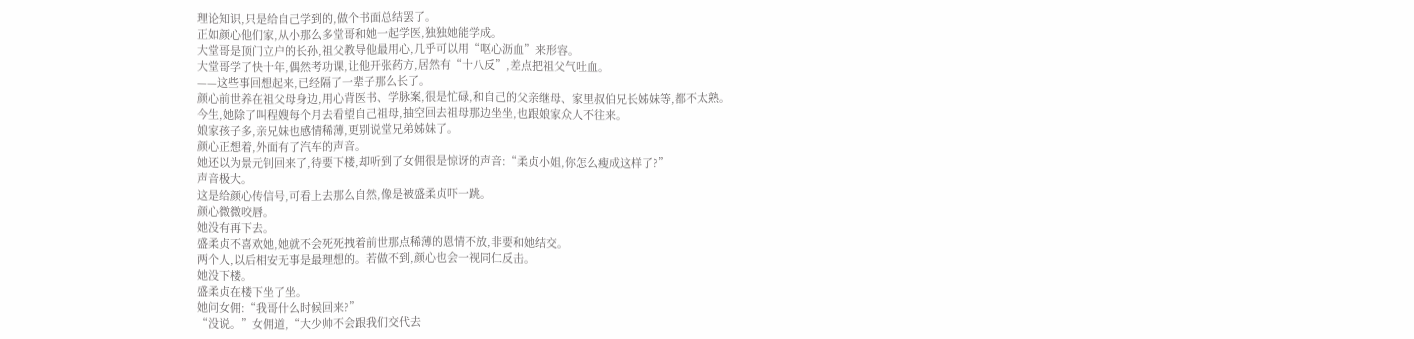理论知识,只是给自己学到的,做个书面总结罢了。
正如颜心他们家,从小那么多堂哥和她一起学医,独独她能学成。
大堂哥是顶门立户的长孙,祖父教导他最用心,几乎可以用“呕心沥血”来形容。
大堂哥学了快十年,偶然考功课,让他开张药方,居然有“十八反”,差点把祖父气吐血。
——这些事回想起来,已经隔了一辈子那么长了。
颜心前世养在祖父母身边,用心背医书、学脉案,很是忙碌,和自己的父亲继母、家里叔伯兄长姊妹等,都不太熟。
今生,她除了叫程嫂每个月去看望自己祖母,抽空回去祖母那边坐坐,也跟娘家众人不往来。
娘家孩子多,亲兄妹也感情稀薄,更别说堂兄弟姊妹了。
颜心正想着,外面有了汽车的声音。
她还以为景元钊回来了,待要下楼,却听到了女佣很是惊讶的声音:“柔贞小姐,你怎么瘦成这样了?”
声音极大。
这是给颜心传信号,可看上去那么自然,像是被盛柔贞吓一跳。
颜心微微咬唇。
她没有再下去。
盛柔贞不喜欢她,她就不会死死拽着前世那点稀薄的恩情不放,非要和她结交。
两个人,以后相安无事是最理想的。若做不到,颜心也会一视同仁反击。
她没下楼。
盛柔贞在楼下坐了坐。
她问女佣:“我哥什么时候回来?”
“没说。”女佣道,“大少帅不会跟我们交代去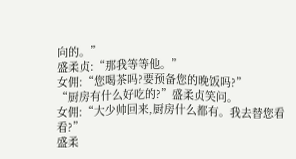向的。”
盛柔贞:“那我等等他。”
女佣:“您喝茶吗?要预备您的晚饭吗?”
“厨房有什么好吃的?”盛柔贞笑问。
女佣:“大少帅回来,厨房什么都有。我去替您看看?”
盛柔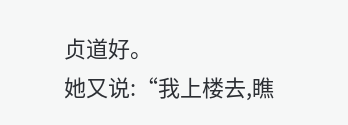贞道好。
她又说:“我上楼去,瞧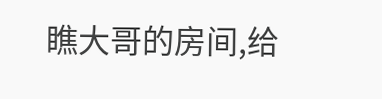瞧大哥的房间,给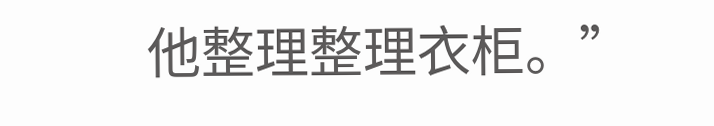他整理整理衣柜。”